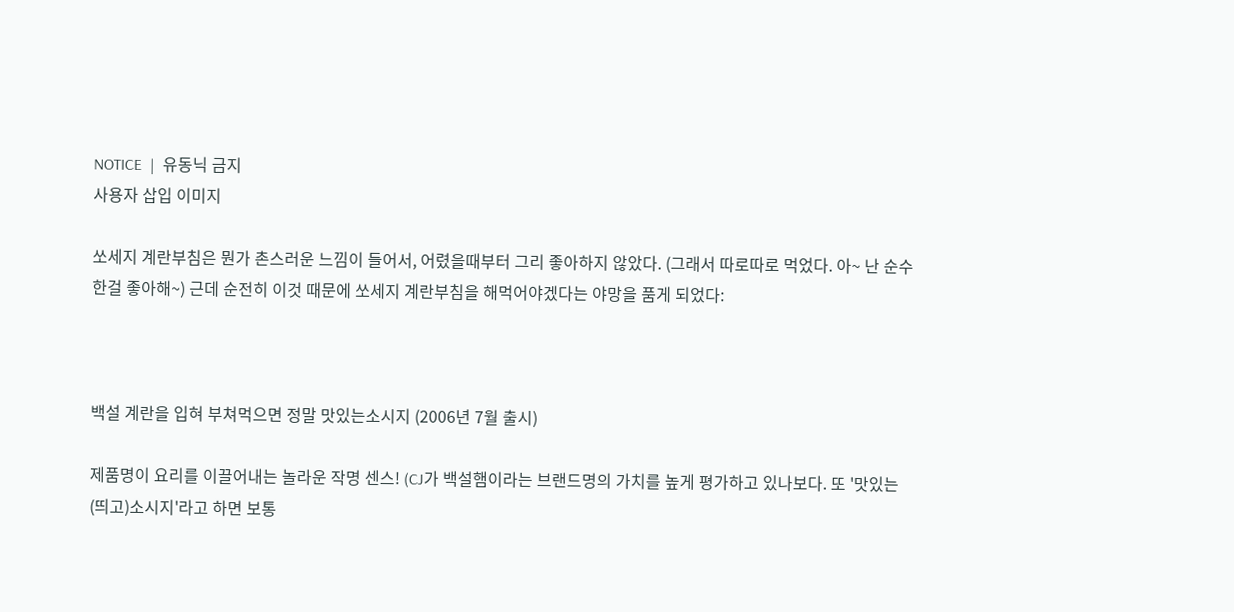NOTICE  |  유동닉 금지
사용자 삽입 이미지

쏘세지 계란부침은 뭔가 촌스러운 느낌이 들어서, 어렸을때부터 그리 좋아하지 않았다. (그래서 따로따로 먹었다. 아~ 난 순수한걸 좋아해~) 근데 순전히 이것 때문에 쏘세지 계란부침을 해먹어야겠다는 야망을 품게 되었다:



백설 계란을 입혀 부쳐먹으면 정말 맛있는소시지 (2006년 7월 출시)

제품명이 요리를 이끌어내는 놀라운 작명 센스! (CJ가 백설햄이라는 브랜드명의 가치를 높게 평가하고 있나보다. 또 '맛있는(띄고)소시지'라고 하면 보통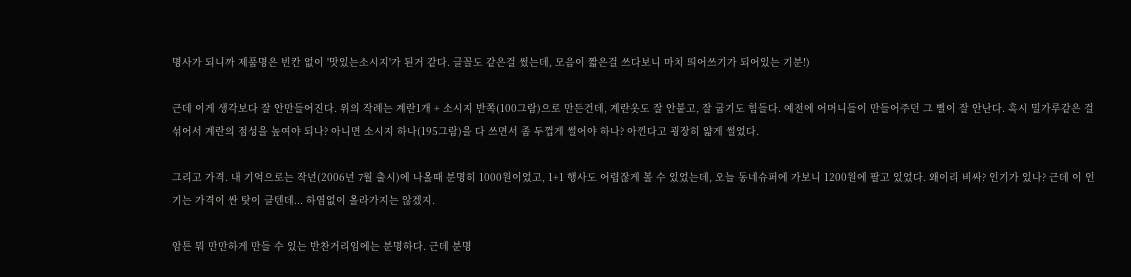명사가 되니까 제품명은 빈칸 없이 '맛있는소시지'가 된거 같다. 글꼴도 같은걸 썼는데, 모음이 짧은걸 쓰다보니 마치 띄어쓰기가 되어있는 기분!)

근데 이게 생각보다 잘 안만들어진다. 위의 작례는 계란1개 + 소시지 반쪽(100그람)으로 만든건데, 계란옷도 잘 안붙고, 잘 굽기도 힘들다. 예전에 어머니들이 만들어주던 그 삘이 잘 안난다. 혹시 밀가루같은 걸 섞어서 계란의 점성을 높여야 되나? 아니면 소시지 하나(195그람)을 다 쓰면서 좀 두껍게 썰어야 하나? 아낀다고 굉장히 얇게 썰었다.

그리고 가격. 내 기억으로는 작년(2006년 7월 출시)에 나올때 분명히 1000원이었고, 1+1 행사도 어렵잖게 볼 수 있었는데, 오늘 동네슈퍼에 가보니 1200원에 팔고 있었다. 왜이리 비싸? 인기가 있나? 근데 이 인기는 가격이 싼 탓이 클텐데... 하염없이 올라가지는 않겠지.

암튼 뭐 만만하게 만들 수 있는 반찬거리임에는 분명하다. 근데 분명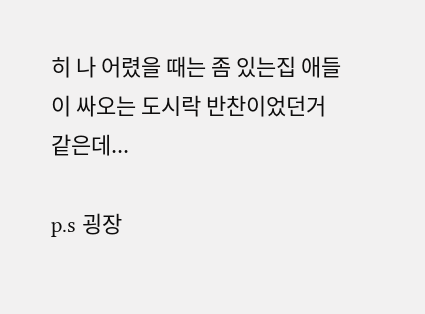히 나 어렸을 때는 좀 있는집 애들이 싸오는 도시락 반찬이었던거 같은데...

p.s 굉장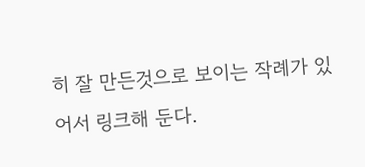히 잘 만든것으로 보이는 작례가 있어서 링크해 둔다.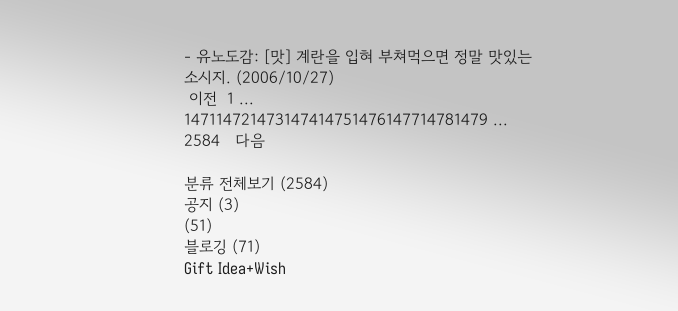- 유노도감: [맛] 계란을 입혀 부쳐먹으면 정말 맛있는 소시지. (2006/10/27)
 이전  1 ... 147114721473147414751476147714781479 ... 2584   다음

분류 전체보기 (2584)
공지 (3)
(51)
블로깅 (71)
Gift Idea+Wish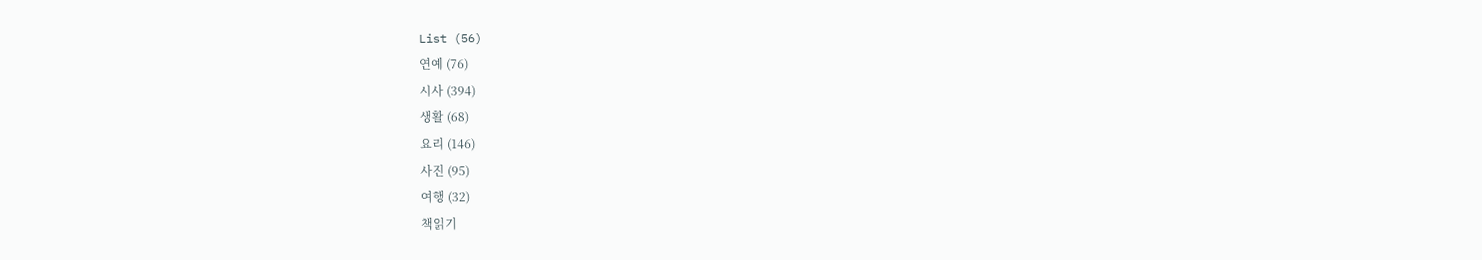List (56)
연예 (76)
시사 (394)
생활 (68)
요리 (146)
사진 (95)
여행 (32)
책읽기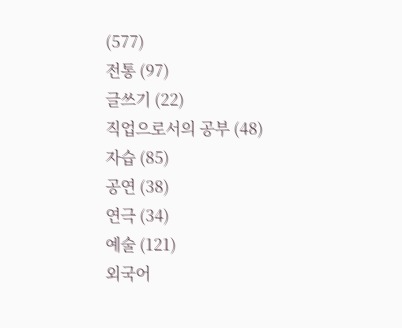(577)
전통 (97)
글쓰기 (22)
직업으로서의 공부 (48)
자습 (85)
공연 (38)
연극 (34)
예술 (121)
외국어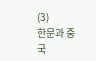(3)
한문과 중국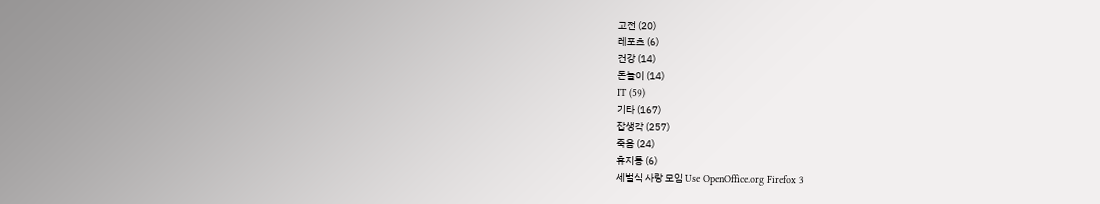고전 (20)
레포츠 (6)
건강 (14)
돈놀이 (14)
IT (59)
기타 (167)
잡생각 (257)
죽음 (24)
휴지통 (6)
세벌식 사랑 모임 Use OpenOffice.org Firefox 3